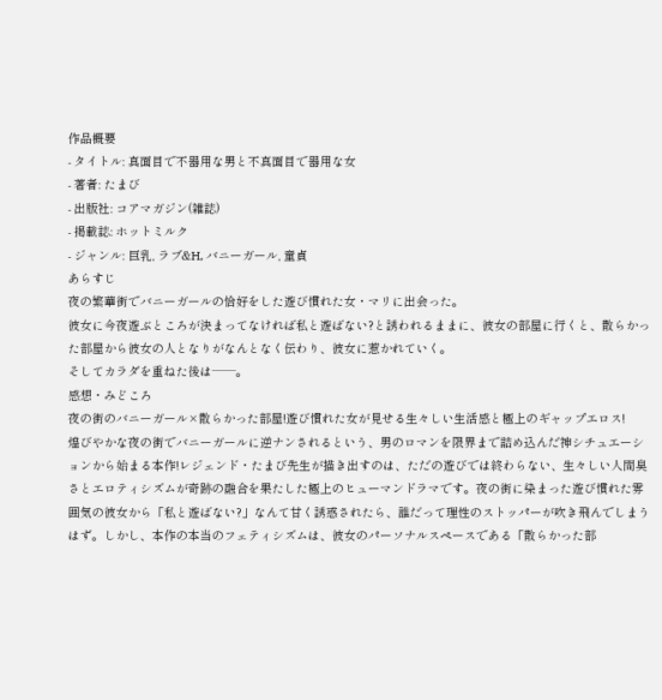作品概要
- タイトル: 真面目で不器用な男と不真面目で器用な女
- 著者: たまび
- 出版社: コアマガジン(雑誌)
- 掲載誌: ホットミルク
- ジャンル: 巨乳, ラブ&H, バニーガール, 童貞
あらすじ
夜の繁華街でバニーガールの恰好をした遊び慣れた女・マリに出会った。
彼女に今夜遊ぶところが決まってなければ私と遊ばない?と誘われるままに、彼女の部屋に行くと、散らかった部屋から彼女の人となりがなんとなく伝わり、彼女に惹かれていく。
そしてカラダを重ねた後は──。
感想・みどころ
夜の街のバニーガール×散らかった部屋!遊び慣れた女が見せる生々しい生活感と極上のギャップエロス!
煌びやかな夜の街でバニーガールに逆ナンされるという、男のロマンを限界まで詰め込んだ神シチュエーションから始まる本作!レジェンド・たまび先生が描き出すのは、ただの遊びでは終わらない、生々しい人間臭さとエロティシズムが奇跡の融合を果たした極上のヒューマンドラマです。夜の街に染まった遊び慣れた雰囲気の彼女から「私と遊ばない?」なんて甘く誘惑されたら、誰だって理性のストッパーが吹き飛んでしまうはず。しかし、本作の本当のフェティシズムは、彼女のパーソナルスペースである「散らかった部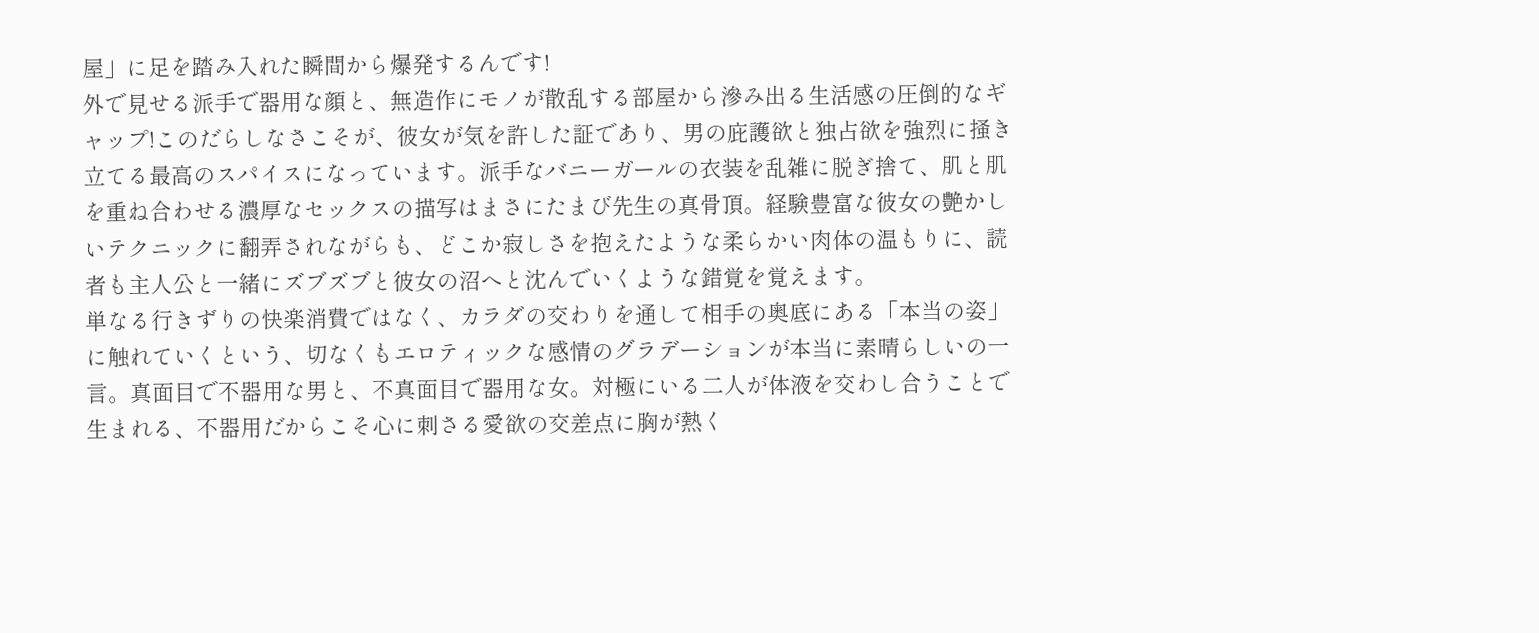屋」に足を踏み入れた瞬間から爆発するんです!
外で見せる派手で器用な顔と、無造作にモノが散乱する部屋から滲み出る生活感の圧倒的なギャップ!このだらしなさこそが、彼女が気を許した証であり、男の庇護欲と独占欲を強烈に掻き立てる最高のスパイスになっています。派手なバニーガールの衣装を乱雑に脱ぎ捨て、肌と肌を重ね合わせる濃厚なセックスの描写はまさにたまび先生の真骨頂。経験豊富な彼女の艶かしいテクニックに翻弄されながらも、どこか寂しさを抱えたような柔らかい肉体の温もりに、読者も主人公と一緒にズブズブと彼女の沼へと沈んでいくような錯覚を覚えます。
単なる行きずりの快楽消費ではなく、カラダの交わりを通して相手の奥底にある「本当の姿」に触れていくという、切なくもエロティックな感情のグラデーションが本当に素晴らしいの一言。真面目で不器用な男と、不真面目で器用な女。対極にいる二人が体液を交わし合うことで生まれる、不器用だからこそ心に刺さる愛欲の交差点に胸が熱く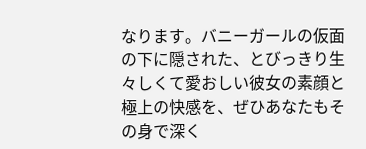なります。バニーガールの仮面の下に隠された、とびっきり生々しくて愛おしい彼女の素顔と極上の快感を、ぜひあなたもその身で深く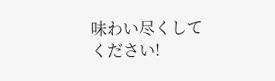味わい尽くしてください!